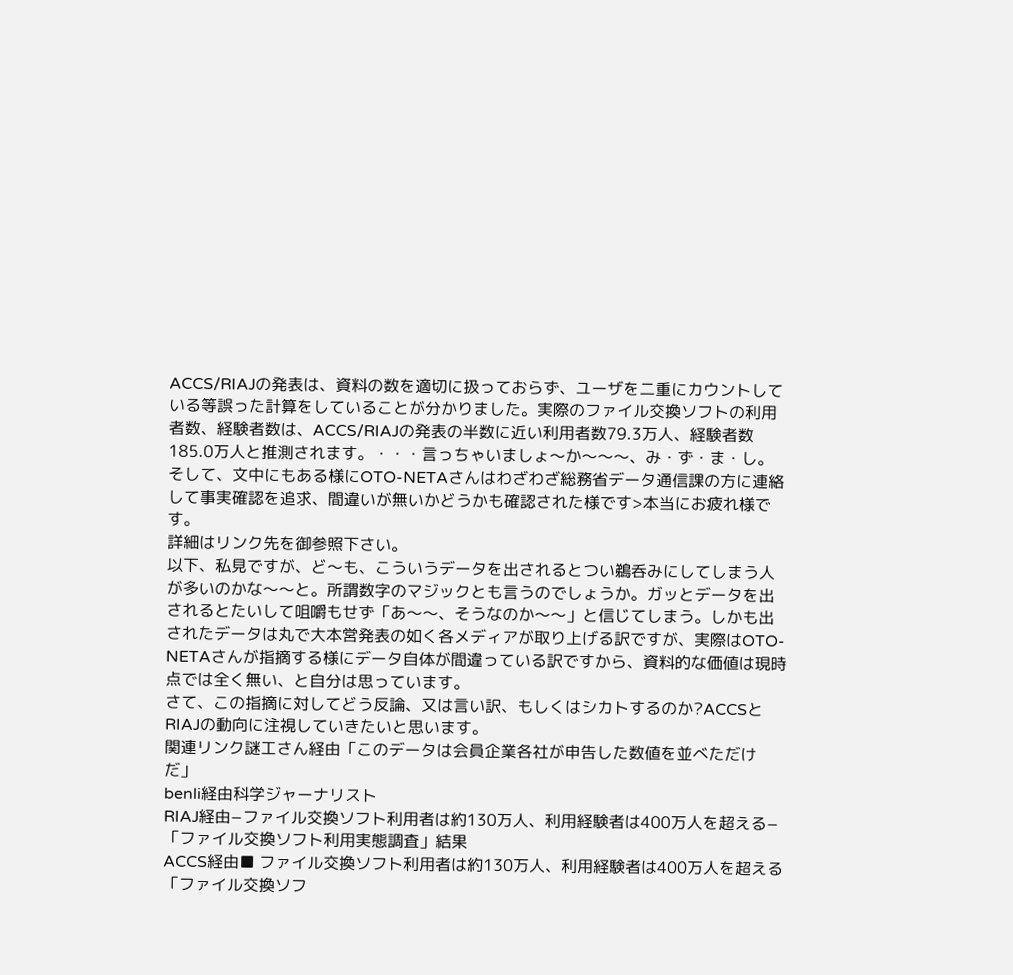ACCS/RIAJの発表は、資料の数を適切に扱っておらず、ユーザを二重にカウントしている等誤った計算をしていることが分かりました。実際のファイル交換ソフトの利用者数、経験者数は、ACCS/RIAJの発表の半数に近い利用者数79.3万人、経験者数185.0万人と推測されます。・・・言っちゃいましょ〜か〜〜〜、み・ず・ま・し。
そして、文中にもある様にOTO-NETAさんはわざわざ総務省データ通信課の方に連絡して事実確認を追求、間違いが無いかどうかも確認された様です>本当にお疲れ様です。
詳細はリンク先を御参照下さい。
以下、私見ですが、ど〜も、こういうデータを出されるとつい鵜呑みにしてしまう人が多いのかな〜〜と。所謂数字のマジックとも言うのでしょうか。ガッとデータを出されるとたいして咀嚼もせず「あ〜〜、そうなのか〜〜」と信じてしまう。しかも出されたデータは丸で大本営発表の如く各メディアが取り上げる訳ですが、実際はOTO-NETAさんが指摘する様にデータ自体が間違っている訳ですから、資料的な価値は現時点では全く無い、と自分は思っています。
さて、この指摘に対してどう反論、又は言い訳、もしくはシカトするのか?ACCSとRIAJの動向に注視していきたいと思います。
関連リンク謎工さん経由「このデータは会員企業各社が申告した数値を並べただけだ」
benli経由科学ジャーナリスト
RIAJ経由−ファイル交換ソフト利用者は約130万人、利用経験者は400万人を超える−「ファイル交換ソフト利用実態調査」結果
ACCS経由■ ファイル交換ソフト利用者は約130万人、利用経験者は400万人を超える「ファイル交換ソフ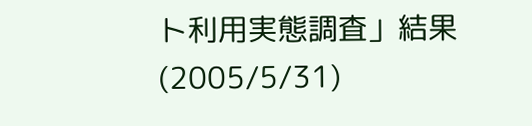ト利用実態調査」結果(2005/5/31)